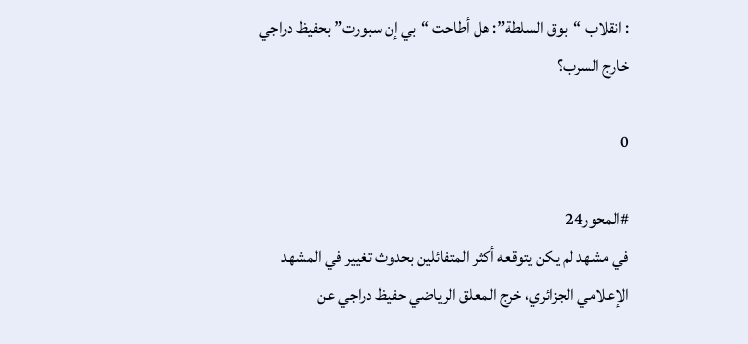: انقلاب “بوق السلطة”: هل أطاحت “بي إن سبورت” بحفيظ دراجي خارج السرب؟

0

#المحور24
في مشهد لم يكن يتوقعه أكثر المتفائلين بحدوث تغيير في المشهد الإعلامي الجزائري، خرج المعلق الرياضي حفيظ دراجي عن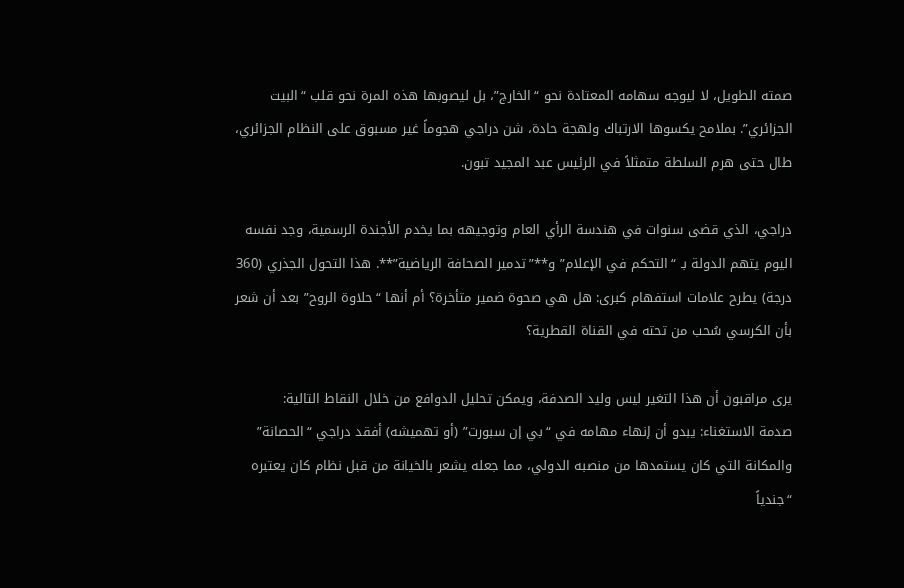صمته الطويل، لا ليوجه سهامه المعتادة نحو “الخارج”، بل ليصوبها هذه المرة نحو قلب “البيت الجزائري”. بملامح يكسوها الارتباك ولهجة حادة، شن دراجي هجوماً غير مسبوق على النظام الجزائري، طال حتى هرم السلطة متمثلاً في الرئيس عبد المجيد تبون.

دراجي، الذي قضى سنوات في هندسة الرأي العام وتوجيهه بما يخدم الأجندة الرسمية، وجد نفسه اليوم يتهم الدولة بـ “التحكم في الإعلام” و**”تدمير الصحافة الرياضية”**. هذا التحول الجذري (360 درجة) يطرح علامات استفهام كبرى: هل هي صحوة ضمير متأخرة؟ أم أنها “حلاوة الروح” بعد أن شعر بأن الكرسي سُحب من تحته في القناة القطرية؟

يرى مراقبون أن هذا التغير ليس وليد الصدفة، ويمكن تحليل الدوافع من خلال النقاط التالية:
صدمة الاستغناء: يبدو أن إنهاء مهامه في “بي إن سبورت” (أو تهميشه) أفقد دراجي “الحصانة” والمكانة التي كان يستمدها من منصبه الدولي، مما جعله يشعر بالخيانة من قبل نظام كان يعتبره “جندياً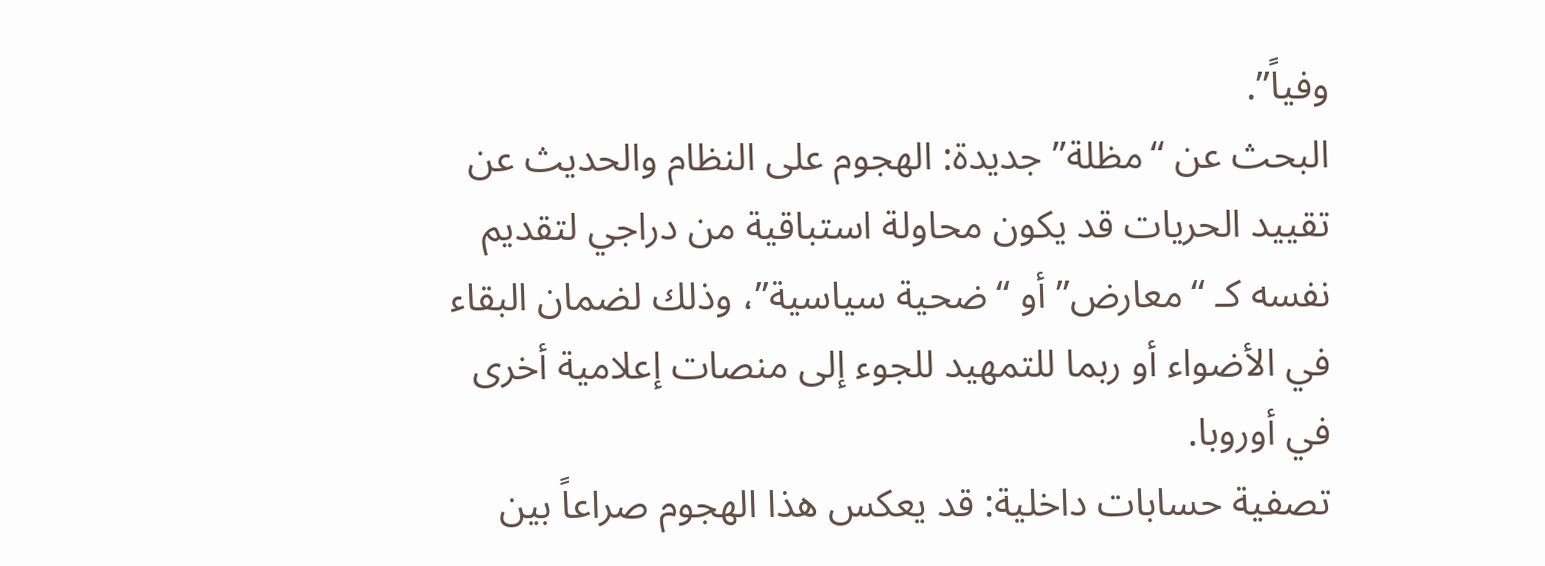وفياً”.
البحث عن “مظلة” جديدة: الهجوم على النظام والحديث عن تقييد الحريات قد يكون محاولة استباقية من دراجي لتقديم نفسه كـ “معارض” أو “ضحية سياسية”، وذلك لضمان البقاء في الأضواء أو ربما للتمهيد للجوء إلى منصات إعلامية أخرى في أوروبا.
تصفية حسابات داخلية: قد يعكس هذا الهجوم صراعاً بين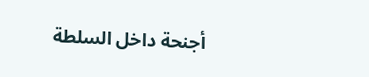أجنحة داخل السلطة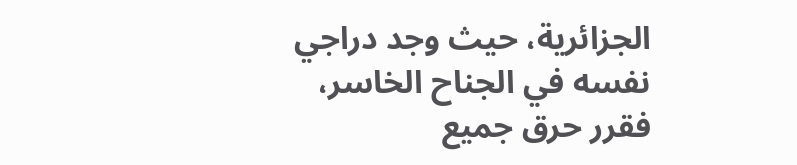الجزائرية، حيث وجد دراجي نفسه في الجناح الخاسر، فقرر حرق جميع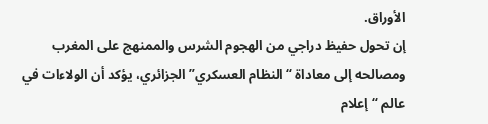الأوراق.
إن تحول حفيظ دراجي من الهجوم الشرس والممنهج على المغرب ومصالحه إلى معاداة “النظام العسكري” الجزائري، يؤكد أن الولاءات في عالم “إعلام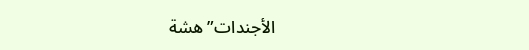الأجندات” هشة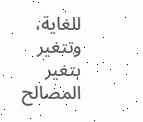للغاية، وتتغير بتغير المصالح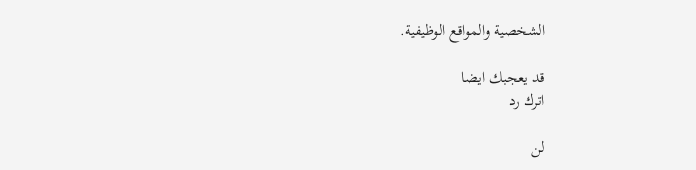الشخصية والمواقع الوظيفية.

قد يعجبك ايضا
اترك رد

لن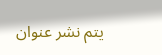يتم نشر عنوان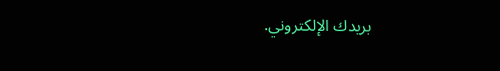بريدك الإلكتروني.